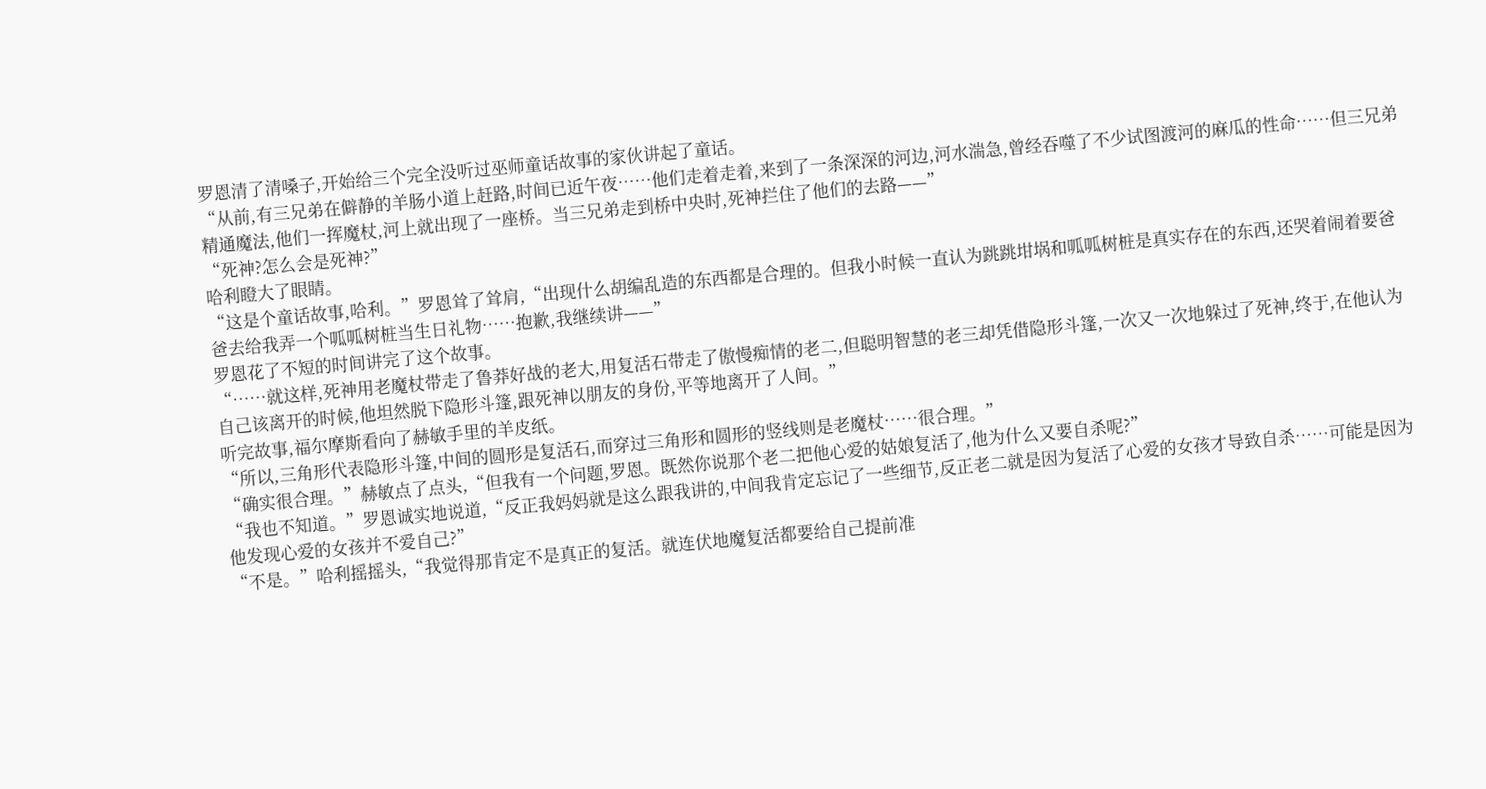罗恩清了清嗓子,开始给三个完全没听过巫师童话故事的家伙讲起了童话。
“从前,有三兄弟在僻静的羊肠小道上赶路,时间已近午夜……他们走着走着,来到了一条深深的河边,河水湍急,曾经吞噬了不少试图渡河的麻瓜的性命……但三兄弟精通魔法,他们一挥魔杖,河上就出现了一座桥。当三兄弟走到桥中央时,死神拦住了他们的去路——”
“死神?怎么会是死神?”
哈利瞪大了眼睛。
“这是个童话故事,哈利。”罗恩耸了耸肩,“出现什么胡编乱造的东西都是合理的。但我小时候一直认为跳跳坩埚和呱呱树桩是真实存在的东西,还哭着闹着要爸爸去给我弄一个呱呱树桩当生日礼物……抱歉,我继续讲——”
罗恩花了不短的时间讲完了这个故事。
“……就这样,死神用老魔杖带走了鲁莽好战的老大,用复活石带走了傲慢痴情的老二,但聪明智慧的老三却凭借隐形斗篷,一次又一次地躲过了死神,终于,在他认为自己该离开的时候,他坦然脱下隐形斗篷,跟死神以朋友的身份,平等地离开了人间。”
听完故事,福尔摩斯看向了赫敏手里的羊皮纸。
“所以,三角形代表隐形斗篷,中间的圆形是复活石,而穿过三角形和圆形的竖线则是老魔杖……很合理。”
“确实很合理。”赫敏点了点头,“但我有一个问题,罗恩。既然你说那个老二把他心爱的姑娘复活了,他为什么又要自杀呢?”
“我也不知道。”罗恩诚实地说道,“反正我妈妈就是这么跟我讲的,中间我肯定忘记了一些细节,反正老二就是因为复活了心爱的女孩才导致自杀……可能是因为他发现心爱的女孩并不爱自己?”
“不是。”哈利摇摇头,“我觉得那肯定不是真正的复活。就连伏地魔复活都要给自己提前准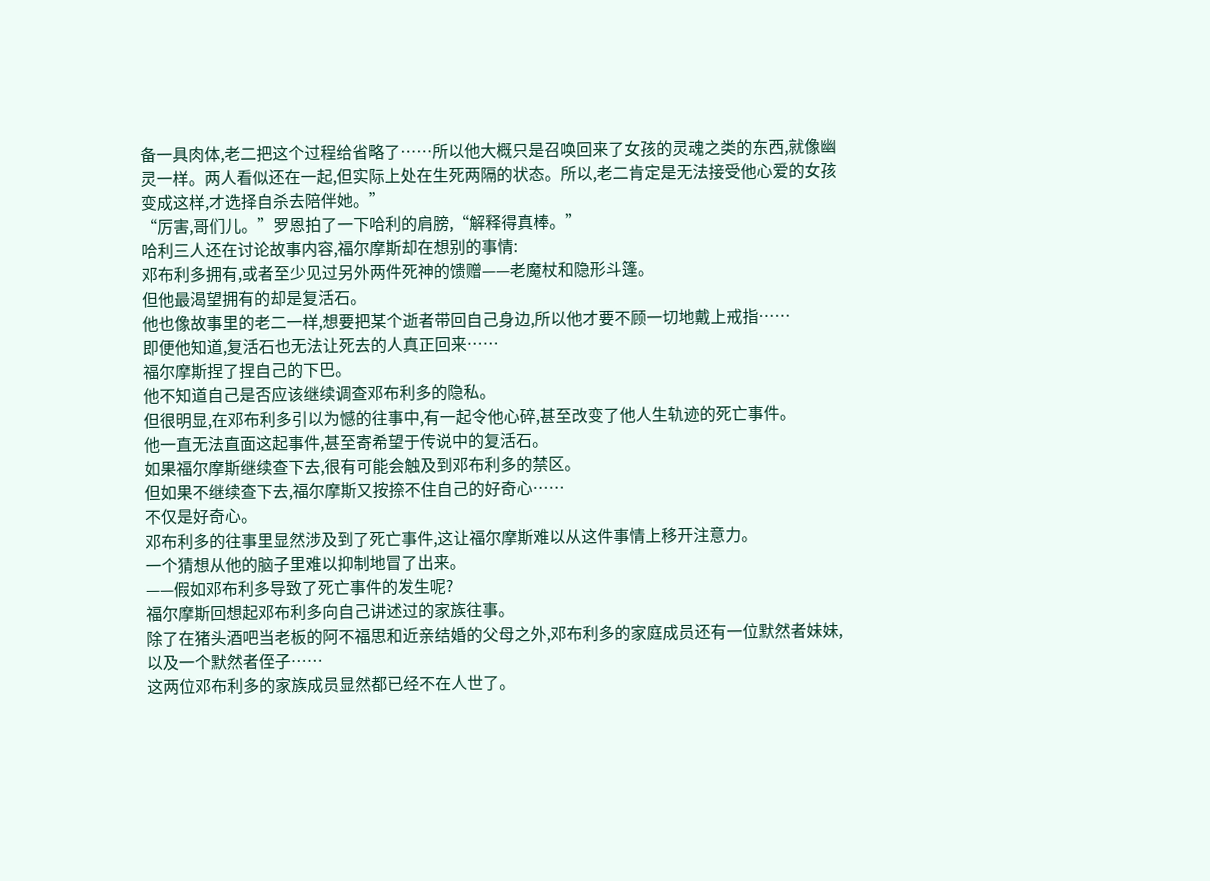备一具肉体,老二把这个过程给省略了……所以他大概只是召唤回来了女孩的灵魂之类的东西,就像幽灵一样。两人看似还在一起,但实际上处在生死两隔的状态。所以,老二肯定是无法接受他心爱的女孩变成这样,才选择自杀去陪伴她。”
“厉害,哥们儿。”罗恩拍了一下哈利的肩膀,“解释得真棒。”
哈利三人还在讨论故事内容,福尔摩斯却在想别的事情:
邓布利多拥有,或者至少见过另外两件死神的馈赠——老魔杖和隐形斗篷。
但他最渴望拥有的却是复活石。
他也像故事里的老二一样,想要把某个逝者带回自己身边,所以他才要不顾一切地戴上戒指……
即便他知道,复活石也无法让死去的人真正回来……
福尔摩斯捏了捏自己的下巴。
他不知道自己是否应该继续调查邓布利多的隐私。
但很明显,在邓布利多引以为憾的往事中,有一起令他心碎,甚至改变了他人生轨迹的死亡事件。
他一直无法直面这起事件,甚至寄希望于传说中的复活石。
如果福尔摩斯继续查下去,很有可能会触及到邓布利多的禁区。
但如果不继续查下去,福尔摩斯又按捺不住自己的好奇心……
不仅是好奇心。
邓布利多的往事里显然涉及到了死亡事件,这让福尔摩斯难以从这件事情上移开注意力。
一个猜想从他的脑子里难以抑制地冒了出来。
——假如邓布利多导致了死亡事件的发生呢?
福尔摩斯回想起邓布利多向自己讲述过的家族往事。
除了在猪头酒吧当老板的阿不福思和近亲结婚的父母之外,邓布利多的家庭成员还有一位默然者妹妹,以及一个默然者侄子……
这两位邓布利多的家族成员显然都已经不在人世了。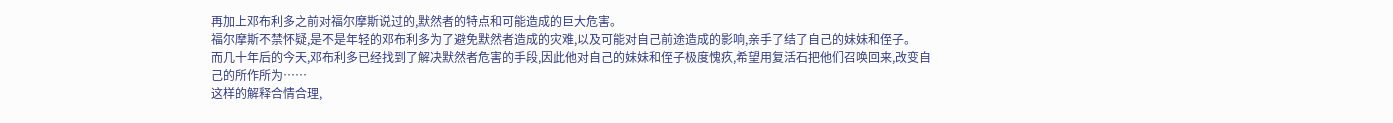再加上邓布利多之前对福尔摩斯说过的,默然者的特点和可能造成的巨大危害。
福尔摩斯不禁怀疑,是不是年轻的邓布利多为了避免默然者造成的灾难,以及可能对自己前途造成的影响,亲手了结了自己的妹妹和侄子。
而几十年后的今天,邓布利多已经找到了解决默然者危害的手段,因此他对自己的妹妹和侄子极度愧疚,希望用复活石把他们召唤回来,改变自己的所作所为……
这样的解释合情合理,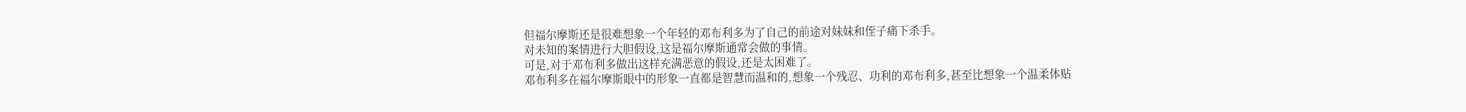但福尔摩斯还是很难想象一个年轻的邓布利多为了自己的前途对妹妹和侄子痛下杀手。
对未知的案情进行大胆假设,这是福尔摩斯通常会做的事情。
可是,对于邓布利多做出这样充满恶意的假设,还是太困难了。
邓布利多在福尔摩斯眼中的形象一直都是智慧而温和的,想象一个残忍、功利的邓布利多,甚至比想象一个温柔体贴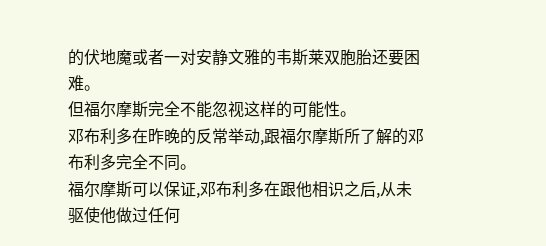的伏地魔或者一对安静文雅的韦斯莱双胞胎还要困难。
但福尔摩斯完全不能忽视这样的可能性。
邓布利多在昨晚的反常举动,跟福尔摩斯所了解的邓布利多完全不同。
福尔摩斯可以保证,邓布利多在跟他相识之后,从未驱使他做过任何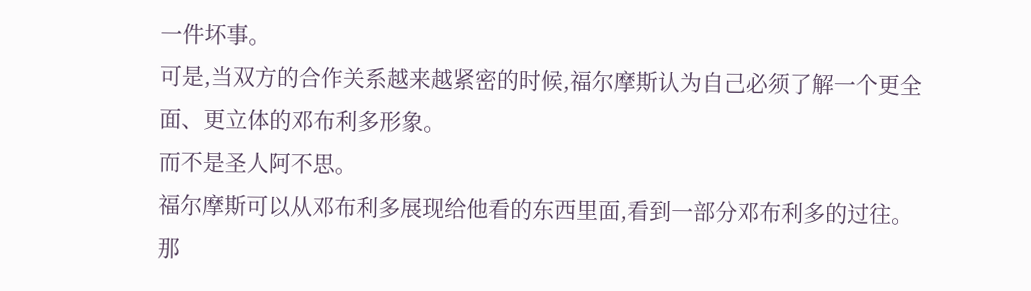一件坏事。
可是,当双方的合作关系越来越紧密的时候,福尔摩斯认为自己必须了解一个更全面、更立体的邓布利多形象。
而不是圣人阿不思。
福尔摩斯可以从邓布利多展现给他看的东西里面,看到一部分邓布利多的过往。
那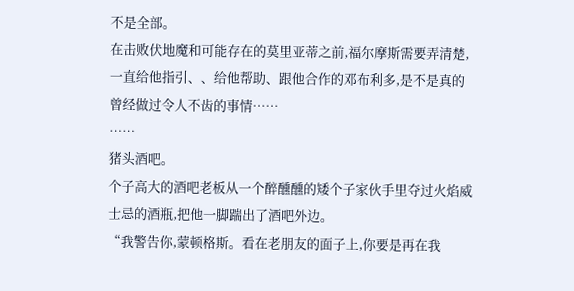不是全部。
在击败伏地魔和可能存在的莫里亚蒂之前,福尔摩斯需要弄清楚,一直给他指引、、给他帮助、跟他合作的邓布利多,是不是真的曾经做过令人不齿的事情……
……
猪头酒吧。
个子高大的酒吧老板从一个醉醺醺的矮个子家伙手里夺过火焰威士忌的酒瓶,把他一脚踹出了酒吧外边。
“我警告你,蒙顿格斯。看在老朋友的面子上,你要是再在我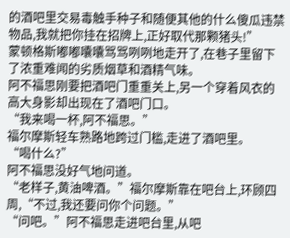的酒吧里交易毒触手种子和随便其他的什么傻瓜违禁物品,我就把你挂在招牌上,正好取代那颗猪头!”
蒙顿格斯嘟嘟囔囔骂骂咧咧地走开了,在巷子里留下了浓重难闻的劣质烟草和酒精气味。
阿不福思刚要把酒吧门重重关上,另一个穿着风衣的高大身影却出现在了酒吧门口。
“我来喝一杯,阿不福思。”
福尔摩斯轻车熟路地跨过门槛,走进了酒吧里。
“喝什么?”
阿不福思没好气地问道。
“老样子,黄油啤酒。”福尔摩斯靠在吧台上,环顾四周,“不过,我还要问你个问题。”
“问吧。”阿不福思走进吧台里,从吧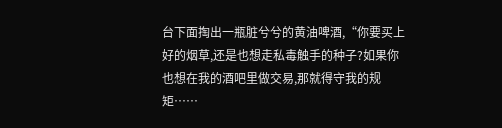台下面掏出一瓶脏兮兮的黄油啤酒,“你要买上好的烟草,还是也想走私毒触手的种子?如果你也想在我的酒吧里做交易,那就得守我的规矩……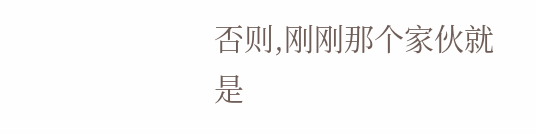否则,刚刚那个家伙就是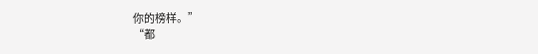你的榜样。”
“都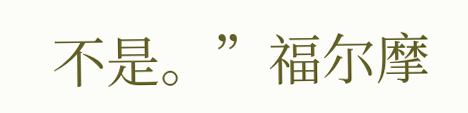不是。”福尔摩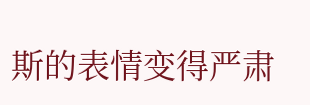斯的表情变得严肃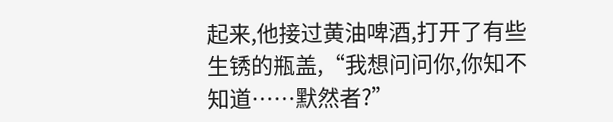起来,他接过黄油啤酒,打开了有些生锈的瓶盖,“我想问问你,你知不知道……默然者?”